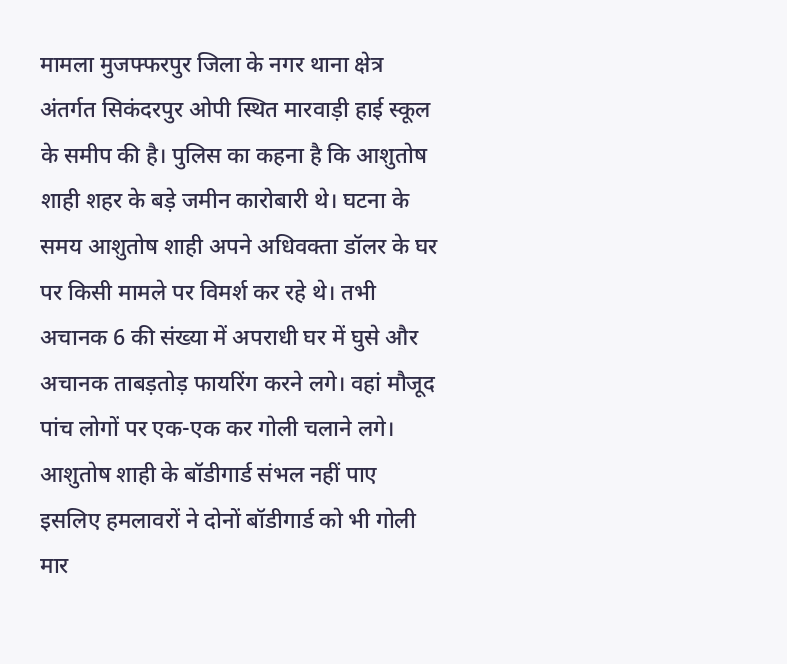मामला मुजफ्फरपुर जिला के नगर थाना क्षेत्र अंतर्गत सिकंदरपुर ओपी स्थित मारवाड़ी हाई स्कूल के समीप की है। पुलिस का कहना है कि आशुतोष शाही शहर के बड़े जमीन कारोबारी थे। घटना के समय आशुतोष शाही अपने अधिवक्ता डॉलर के घर पर किसी मामले पर विमर्श कर रहे थे। तभी अचानक 6 की संख्या में अपराधी घर में घुसे और अचानक ताबड़तोड़ फायरिंग करने लगे। वहां मौजूद पांच लोगों पर एक-एक कर गोली चलाने लगे। आशुतोष शाही के बॉडीगार्ड संभल नहीं पाए इसलिए हमलावरों ने दोनों बॉडीगार्ड को भी गोली मार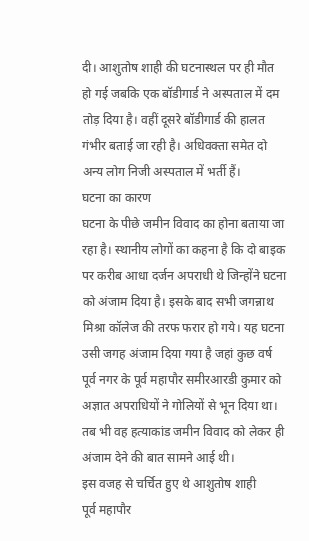दी। आशुतोष शाही की घटनास्थल पर ही मौत हो गई जबकि एक बॉडीगार्ड ने अस्पताल में दम तोड़ दिया है। वहीं दूसरे बॉडीगार्ड की हालत गंभीर बताई जा रही है। अधिवक्ता समेत दो अन्य लोग निजी अस्पताल में भर्ती हैं।
घटना का कारण
घटना के पीछे जमीन विवाद का होना बताया जा रहा है। स्थानीय लोगों का कहना है कि दो बाइक पर करीब आधा दर्जन अपराधी थे जिन्होंने घटना को अंजाम दिया है। इसके बाद सभी जगन्नाथ मिश्रा कॉलेज की तरफ फरार हो गये। यह घटना उसी जगह अंजाम दिया गया है जहां कुछ वर्ष पूर्व नगर के पूर्व महापौर समीरआरडी कुमार को अज्ञात अपराधियों ने गोलियों से भून दिया था। तब भी वह हत्याकांड जमीन विवाद को लेकर ही अंजाम देने की बात सामने आई थी।
इस वजह से चर्चित हुए थे आशुतोष शाही
पूर्व महापौर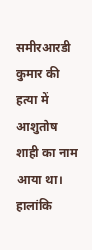समीरआरडी कुमार की हत्या में आशुतोष शाही का नाम आया था। हालांकि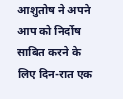आशुतोष ने अपने आप को निर्दोष साबित करने के लिए दिन-रात एक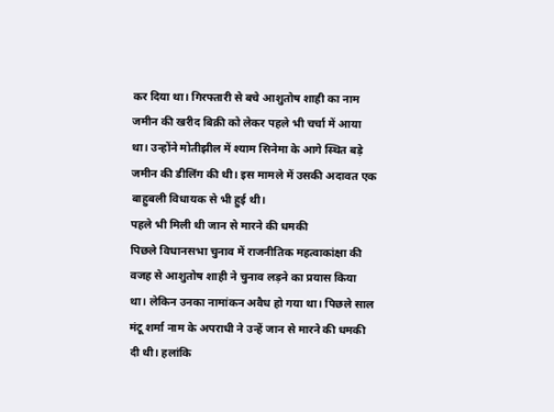कर दिया था। गिरफ्तारी से बचे आशुतोष शाही का नाम जमीन की खरीद बिक्री को लेकर पहले भी चर्चा में आया था। उन्होंने मोतीझील में श्याम सिनेमा के आगे स्थित बड़े जमीन की डीलिंग की थी। इस मामले में उसकी अदावत एक बाहुबली विधायक से भी हुई थी।
पहले भी मिली थी जान से मारने की धमकी
पिछले विधानसभा चुनाव में राजनीतिक महत्वाकांक्षा की वजह से आशुतोष शाही ने चुनाव लड़ने का प्रयास किया था। लेकिन उनका नामांकन अवैध हो गया था। पिछले साल मंटू शर्मा नाम के अपराधी ने उन्हें जान से मारने की धमकी दी थी। हलांकि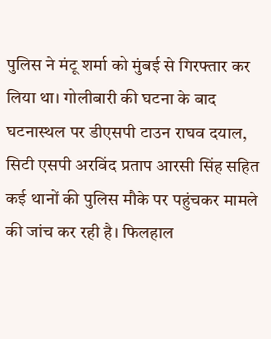पुलिस ने मंटू शर्मा को मुंबई से गिरफ्तार कर लिया था। गोलीबारी की घटना के बाद घटनास्थल पर डीएसपी टाउन राघव दयाल, सिटी एसपी अरविंद प्रताप आरसी सिंह सहित कई थानों की पुलिस मौके पर पहुंचकर मामले की जांच कर रही है। फिलहाल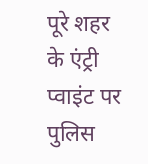पूरे शहर के एंट्री प्वाइंट पर पुलिस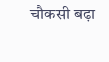चौकसी बढ़ा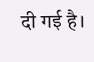दी गई है।